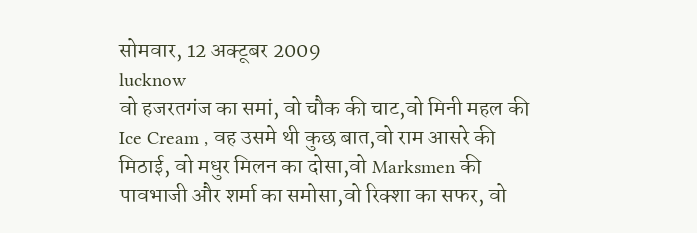सोमवार, 12 अक्टूबर 2009
lucknow
वो हजरतगंज का समां, वो चौक की चाट,वो मिनी महल की Ice Cream , वह उसमे थी कुछ बात,वो राम आसरे की मिठाई, वो मधुर मिलन का दोसा,वो Marksmen की पावभाजी और शर्मा का समोसा,वो रिक्शा का सफर, वो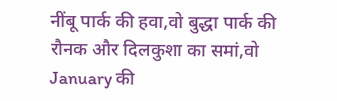नींबू पार्क की हवा,वो बुद्धा पार्क की रौनक और दिलकुशा का समां,वो January की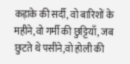कड़ाके की सर्दी, वो बारिशों के महीने,वो गर्मी की छुट्टियाँ, जब छुटते थे पसीने,वो होली की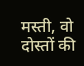मस्ती, वो दोस्तों की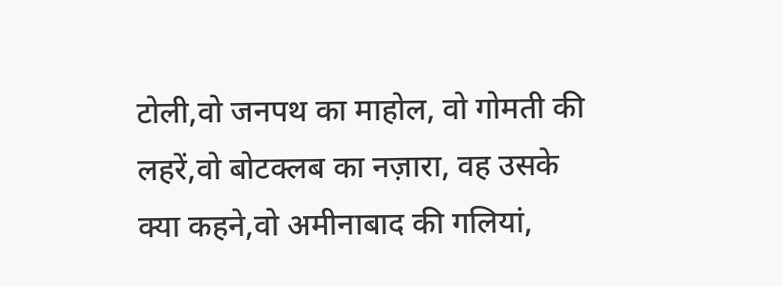टोली,वो जनपथ का माहोल, वो गोमती की लहरें,वो बोटक्लब का नज़ारा, वह उसके क्या कहने,वो अमीनाबाद की गलियां,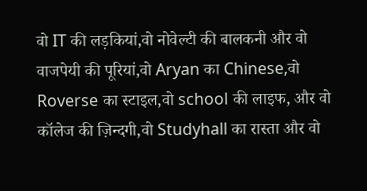वो IT की लड़कियां,वो नोवेल्टी की बालकनी और वो वाजपेयी की पूरियां,वो Aryan का Chinese,वो Roverse का स्टाइल,वो school की लाइफ, और वो कॉलेज की ज़िन्दगी,वो Studyhall का रास्ता और वो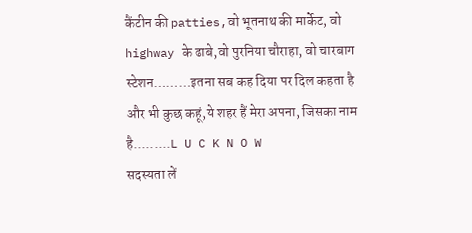कैंटीन की patties,वो भूतनाथ की मार्केट, वो highway के ढाबे,वो पुरनिया चौराहा, वो चारबाग स्टेशन………इतना सब कह दिया पर दिल कहता है और भी कुछ कहूं,ये शहर हैं मेरा अपना, जिसका नाम है.........L U C K N O W
सदस्यता लें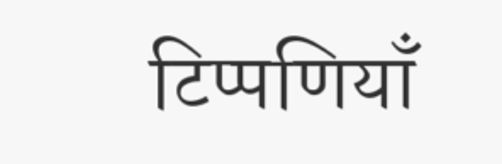टिप्पणियाँ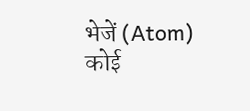भेजें (Atom)
कोई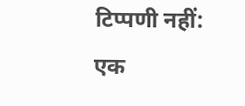टिप्पणी नहीं:
एक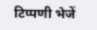टिप्पणी भेजें